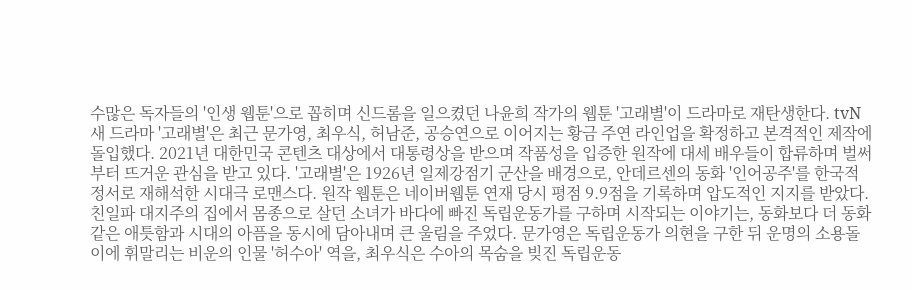수많은 독자들의 '인생 웹툰'으로 꼽히며 신드롬을 일으켰던 나윤희 작가의 웹툰 '고래별'이 드라마로 재탄생한다. tvN 새 드라마 '고래별'은 최근 문가영, 최우식, 허남준, 공승연으로 이어지는 황금 주연 라인업을 확정하고 본격적인 제작에 돌입했다. 2021년 대한민국 콘텐츠 대상에서 대통령상을 받으며 작품성을 입증한 원작에 대세 배우들이 합류하며 벌써부터 뜨거운 관심을 받고 있다. '고래별'은 1926년 일제강점기 군산을 배경으로, 안데르센의 동화 '인어공주'를 한국적 정서로 재해석한 시대극 로맨스다. 원작 웹툰은 네이버웹툰 연재 당시 평점 9.9점을 기록하며 압도적인 지지를 받았다. 친일파 대지주의 집에서 몸종으로 살던 소녀가 바다에 빠진 독립운동가를 구하며 시작되는 이야기는, 동화보다 더 동화 같은 애틋함과 시대의 아픔을 동시에 담아내며 큰 울림을 주었다. 문가영은 독립운동가 의현을 구한 뒤 운명의 소용돌이에 휘말리는 비운의 인물 '허수아' 역을, 최우식은 수아의 목숨을 빚진 독립운동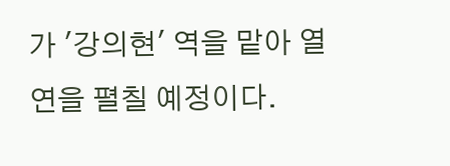가 '강의현' 역을 맡아 열연을 펼칠 예정이다.